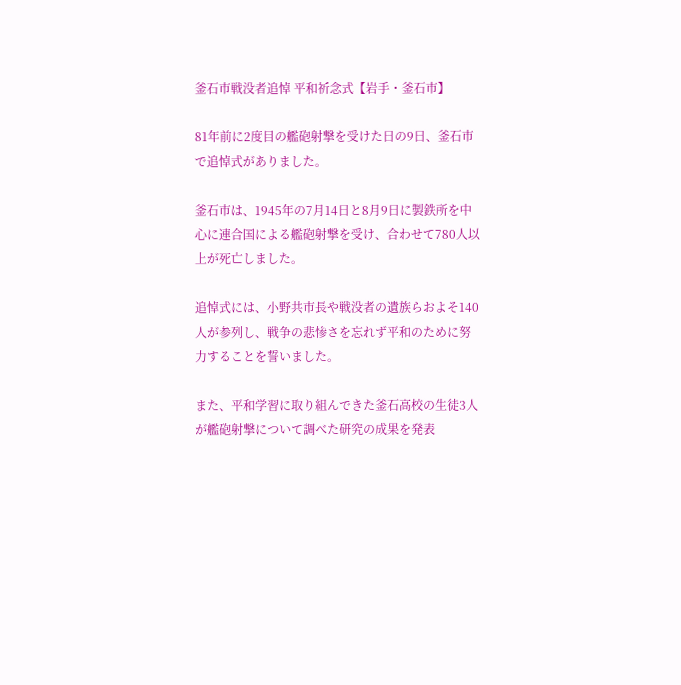釜石市戦没者追悼 平和祈念式【岩手・釜石市】

81年前に2度目の艦砲射撃を受けた日の9日、釜石市で追悼式がありました。

釜石市は、1945年の7月14日と8月9日に製鉄所を中心に連合国による艦砲射撃を受け、合わせて780人以上が死亡しました。

追悼式には、小野共市長や戦没者の遺族らおよそ140人が参列し、戦争の悲惨さを忘れず平和のために努力することを誓いました。

また、平和学習に取り組んできた釜石高校の生徒3人が艦砲射撃について調べた研究の成果を発表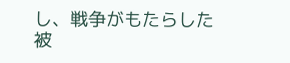し、戦争がもたらした被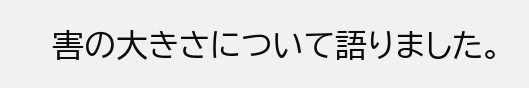害の大きさについて語りました。